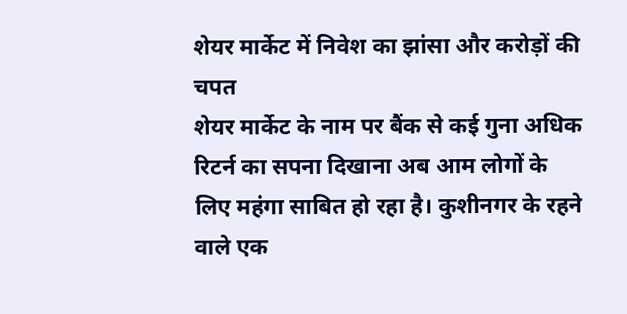शेयर मार्केट में निवेश का झांसा और करोड़ों की चपत
शेयर मार्केट के नाम पर बैंक से कई गुना अधिक रिटर्न का सपना दिखाना अब आम लोगों के लिए महंगा साबित हो रहा है। कुशीनगर के रहने वाले एक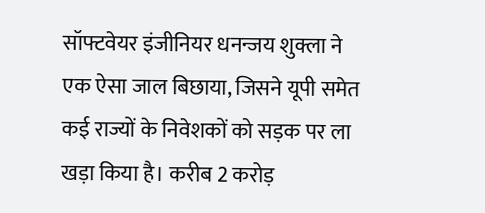सॉफ्टवेयर इंजीनियर धनन्जय शुक्ला ने एक ऐसा जाल बिछाया, जिसने यूपी समेत कई राज्यों के निवेशकों को सड़क पर ला खड़ा किया है। करीब 2 करोड़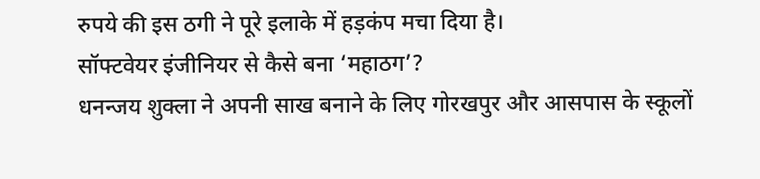रुपये की इस ठगी ने पूरे इलाके में हड़कंप मचा दिया है।
सॉफ्टवेयर इंजीनियर से कैसे बना ‘महाठग’?
धनन्जय शुक्ला ने अपनी साख बनाने के लिए गोरखपुर और आसपास के स्कूलों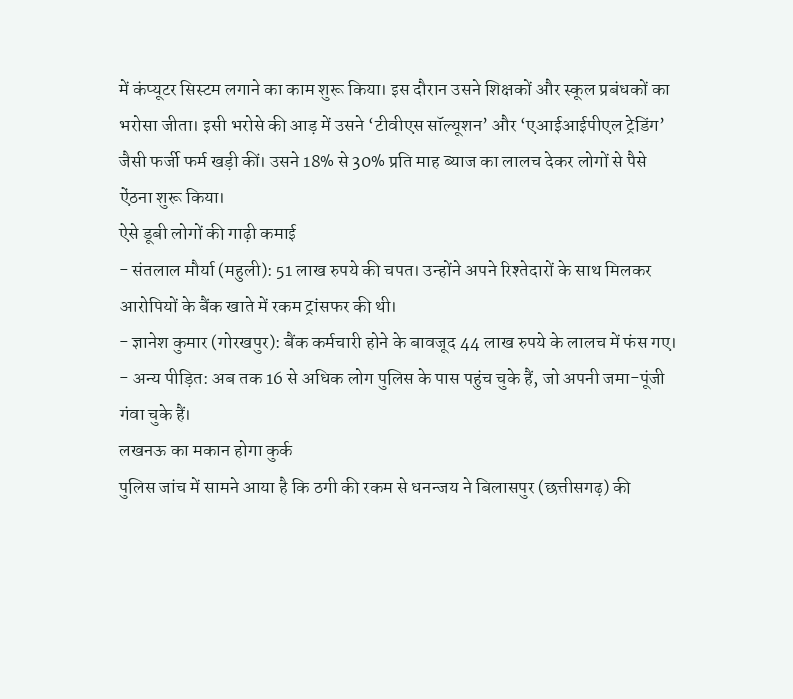में कंप्यूटर सिस्टम लगाने का काम शुरू किया। इस दौरान उसने शिक्षकों और स्कूल प्रबंधकों का भरोसा जीता। इसी भरोसे की आड़ में उसने ‘टीवीएस सॉल्यूशन’ और ‘एआईआईपीएल ट्रेडिंग’ जैसी फर्जी फर्म खड़ी कीं। उसने 18% से 30% प्रति माह ब्याज का लालच देकर लोगों से पैसे ऐंठना शुरू किया।
ऐसे डूबी लोगों की गाढ़ी कमाई
- संतलाल मौर्या (महुली): 51 लाख रुपये की चपत। उन्होंने अपने रिश्तेदारों के साथ मिलकर आरोपियों के बैंक खाते में रकम ट्रांसफर की थी।
- ज्ञानेश कुमार (गोरखपुर): बैंक कर्मचारी होने के बावजूद 44 लाख रुपये के लालच में फंस गए।
- अन्य पीड़ित: अब तक 16 से अधिक लोग पुलिस के पास पहुंच चुके हैं, जो अपनी जमा-पूंजी गंवा चुके हैं।
लखनऊ का मकान होगा कुर्क
पुलिस जांच में सामने आया है कि ठगी की रकम से धनन्जय ने बिलासपुर (छत्तीसगढ़) की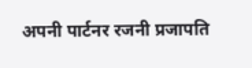अपनी पार्टनर रजनी प्रजापति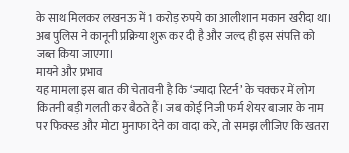के साथ मिलकर लखनऊ में 1 करोड़ रुपये का आलीशान मकान खरीदा था। अब पुलिस ने कानूनी प्रक्रिया शुरू कर दी है और जल्द ही इस संपत्ति को जब्त किया जाएगा।
मायने और प्रभाव
यह मामला इस बात की चेतावनी है कि ‘ज्यादा रिटर्न’ के चक्कर में लोग कितनी बड़ी गलती कर बैठते हैं। जब कोई निजी फर्म शेयर बाजार के नाम पर फिक्स्ड और मोटा मुनाफा देने का वादा करे, तो समझ लीजिए कि खतरा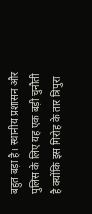बहुत बड़ा है। स्थानीय प्रशासन और पुलिस के लिए यह एक बड़ी चुनौती है क्योंकि इस गिरोह के तार त्रिपुरा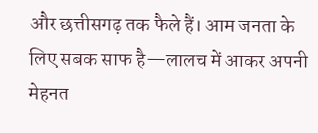और छत्तीसगढ़ तक फैले हैं। आम जनता के लिए सबक साफ है—लालच में आकर अपनी मेहनत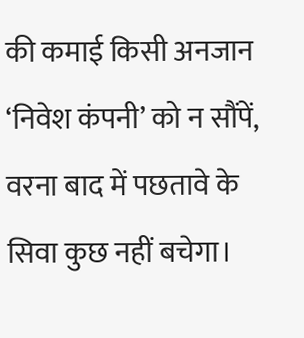की कमाई किसी अनजान ‘निवेश कंपनी’ को न सौंपें, वरना बाद में पछतावे के सिवा कुछ नहीं बचेगा।